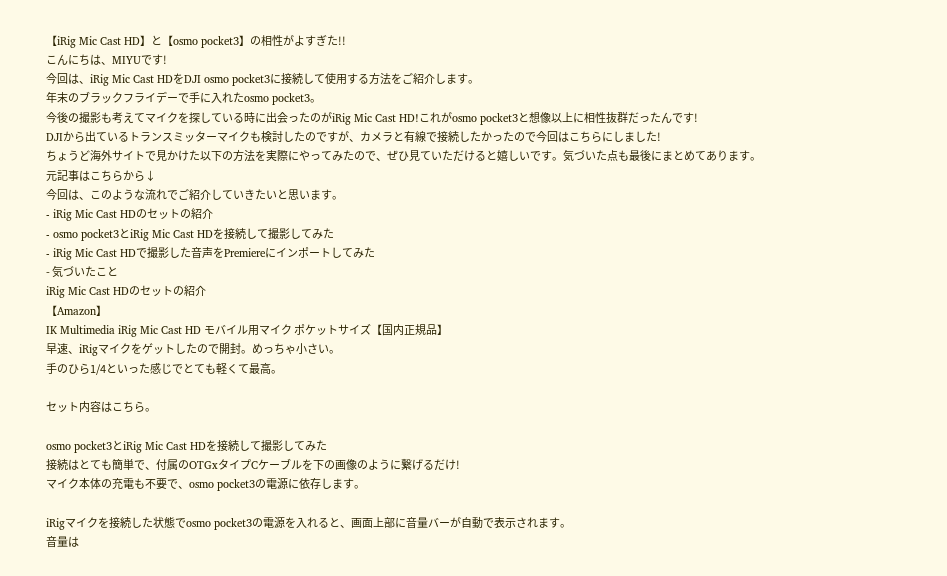【iRig Mic Cast HD】と【osmo pocket3】の相性がよすぎた!!
こんにちは、MIYUです!
今回は、iRig Mic Cast HDをDJI osmo pocket3に接続して使用する方法をご紹介します。
年末のブラックフライデーで手に入れたosmo pocket3。
今後の撮影も考えてマイクを探している時に出会ったのがiRig Mic Cast HD!これがosmo pocket3と想像以上に相性抜群だったんです!
DJIから出ているトランスミッターマイクも検討したのですが、カメラと有線で接続したかったので今回はこちらにしました!
ちょうど海外サイトで見かけた以下の方法を実際にやってみたので、ぜひ見ていただけると嬉しいです。気づいた点も最後にまとめてあります。
元記事はこちらから↓
今回は、このような流れでご紹介していきたいと思います。
- iRig Mic Cast HDのセットの紹介
- osmo pocket3とiRig Mic Cast HDを接続して撮影してみた
- iRig Mic Cast HDで撮影した音声をPremiereにインポートしてみた
- 気づいたこと
iRig Mic Cast HDのセットの紹介
【Amazon】
IK Multimedia iRig Mic Cast HD モバイル用マイク ポケットサイズ【国内正規品】
早速、iRigマイクをゲットしたので開封。めっちゃ小さい。
手のひら1/4といった感じでとても軽くて最高。

セット内容はこちら。

osmo pocket3とiRig Mic Cast HDを接続して撮影してみた
接続はとても簡単で、付属のOTGxタイプCケーブルを下の画像のように繋げるだけ!
マイク本体の充電も不要で、osmo pocket3の電源に依存します。

iRigマイクを接続した状態でosmo pocket3の電源を入れると、画面上部に音量バーが自動で表示されます。
音量は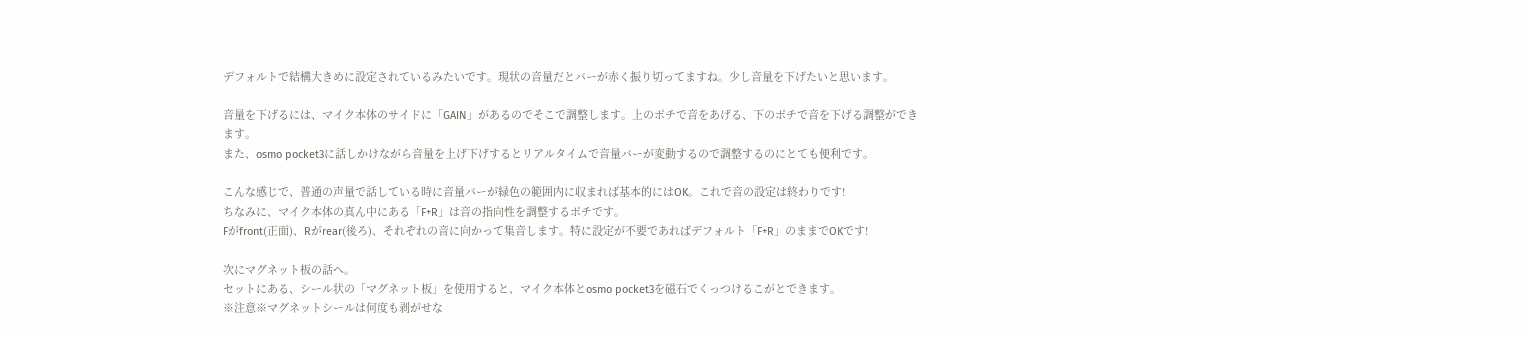デフォルトで結構大きめに設定されているみたいです。現状の音量だとバーが赤く振り切ってますね。少し音量を下げたいと思います。

音量を下げるには、マイク本体のサイドに「GAIN」があるのでそこで調整します。上のポチで音をあげる、下のポチで音を下げる調整ができます。
また、osmo pocket3に話しかけながら音量を上げ下げするとリアルタイムで音量バーが変動するので調整するのにとても便利です。

こんな感じで、普通の声量で話している時に音量バーが緑色の範囲内に収まれば基本的にはOK。これで音の設定は終わりです!
ちなみに、マイク本体の真ん中にある「F+R」は音の指向性を調整するポチです。
Fがfront(正面)、Rがrear(後ろ)、それぞれの音に向かって集音します。特に設定が不要であればデフォルト「F+R」のままでOKです!

次にマグネット板の話へ。
セットにある、シール状の「マグネット板」を使用すると、マイク本体とosmo pocket3を磁石でくっつけるこがとできます。
※注意※マグネットシールは何度も剥がせな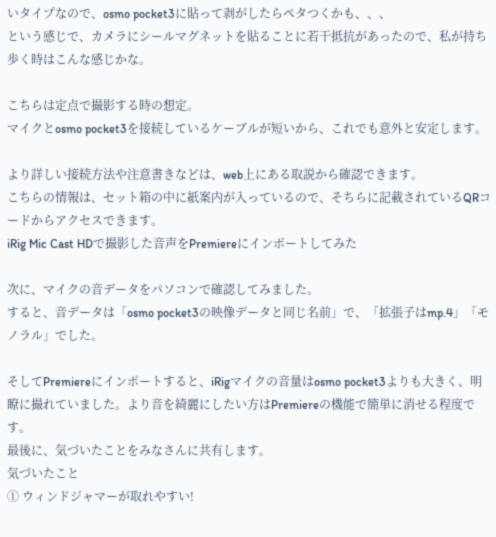いタイプなので、osmo pocket3に貼って剥がしたらペタつくかも、、、
という感じで、カメラにシールマグネットを貼ることに若干抵抗があったので、私が持ち歩く時はこんな感じかな。

こちらは定点で撮影する時の想定。
マイクとosmo pocket3を接続しているケーブルが短いから、これでも意外と安定します。

より詳しい接続方法や注意書きなどは、web上にある取説から確認できます。
こちらの情報は、セット箱の中に紙案内が入っているので、そちらに記載されているQRコードからアクセスできます。
iRig Mic Cast HDで撮影した音声をPremiereにインポートしてみた

次に、マイクの音データをパソコンで確認してみました。
すると、音データは「osmo pocket3の映像データと同じ名前」で、「拡張子はmp.4」「モノラル」でした。

そしてPremiereにインポートすると、iRigマイクの音量はosmo pocket3よりも大きく、明瞭に撮れていました。より音を綺麗にしたい方はPremiereの機能で簡単に消せる程度です。
最後に、気づいたことをみなさんに共有します。
気づいたこと
① ウィンドジャマーが取れやすい!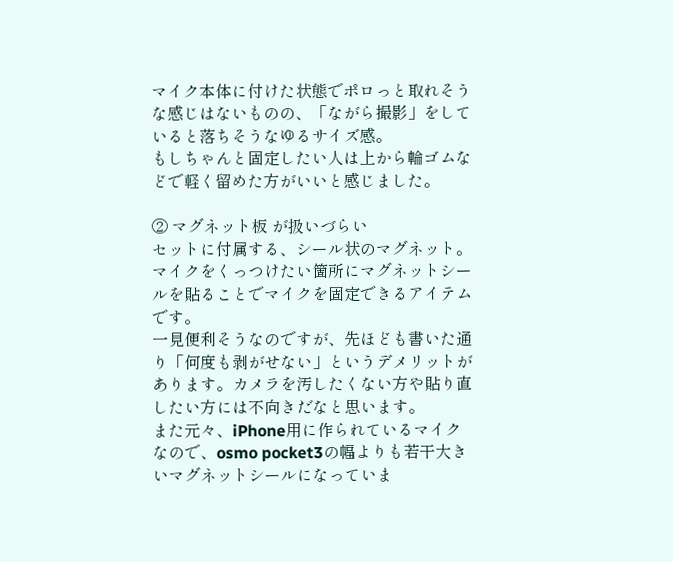マイク本体に付けた状態でポロっと取れそうな感じはないものの、「ながら撮影」をしていると落ちそうなゆるサイズ感。
もしちゃんと固定したい人は上から輪ゴムなどで軽く留めた方がいいと感じました。

② マグネット板 が扱いづらい
セットに付属する、シール状のマグネット。
マイクをくっつけたい箇所にマグネットシールを貼ることでマイクを固定できるアイテムです。
一見便利そうなのですが、先ほども書いた通り「何度も剥がせない」というデメリットがあります。カメラを汚したくない方や貼り直したい方には不向きだなと思います。
また元々、iPhone用に作られているマイクなので、osmo pocket3の幅よりも若干大きいマグネットシールになっていま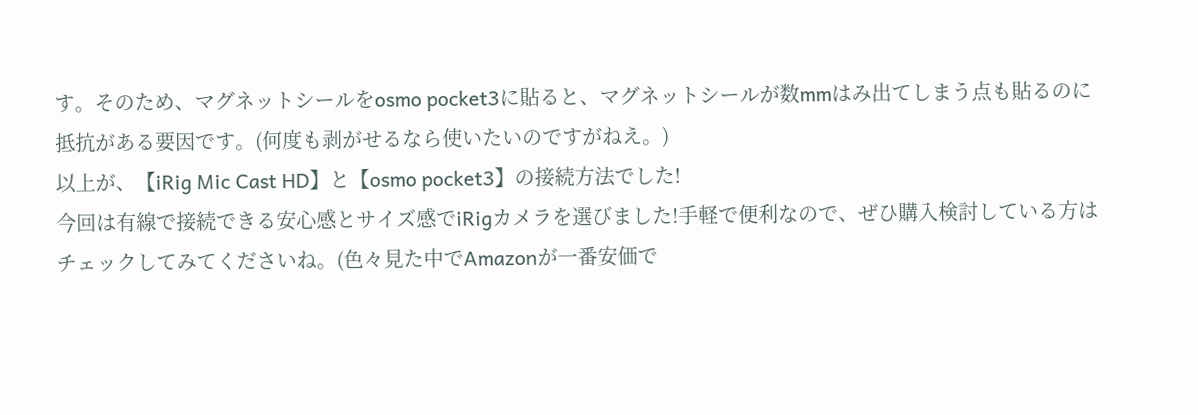す。そのため、マグネットシールをosmo pocket3に貼ると、マグネットシールが数mmはみ出てしまう点も貼るのに抵抗がある要因です。(何度も剥がせるなら使いたいのですがねえ。)
以上が、【iRig Mic Cast HD】と【osmo pocket3】の接続方法でした!
今回は有線で接続できる安心感とサイズ感でiRigカメラを選びました!手軽で便利なので、ぜひ購入検討している方はチェックしてみてくださいね。(色々見た中でAmazonが一番安価で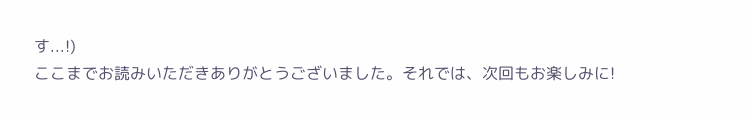す...!)
ここまでお読みいただきありがとうございました。それでは、次回もお楽しみに!